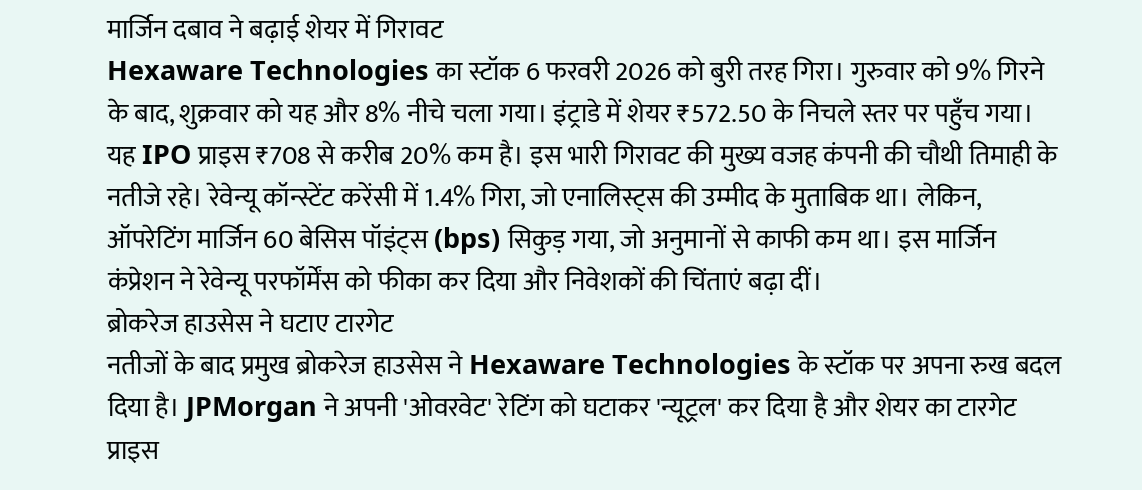मार्जिन दबाव ने बढ़ाई शेयर में गिरावट
Hexaware Technologies का स्टॉक 6 फरवरी 2026 को बुरी तरह गिरा। गुरुवार को 9% गिरने के बाद, शुक्रवार को यह और 8% नीचे चला गया। इंट्राडे में शेयर ₹572.50 के निचले स्तर पर पहुँच गया। यह IPO प्राइस ₹708 से करीब 20% कम है। इस भारी गिरावट की मुख्य वजह कंपनी की चौथी तिमाही के नतीजे रहे। रेवेन्यू कॉन्स्टेंट करेंसी में 1.4% गिरा, जो एनालिस्ट्स की उम्मीद के मुताबिक था। लेकिन, ऑपरेटिंग मार्जिन 60 बेसिस पॉइंट्स (bps) सिकुड़ गया, जो अनुमानों से काफी कम था। इस मार्जिन कंप्रेशन ने रेवेन्यू परफॉर्मेंस को फीका कर दिया और निवेशकों की चिंताएं बढ़ा दीं।
ब्रोकरेज हाउसेस ने घटाए टारगेट
नतीजों के बाद प्रमुख ब्रोकरेज हाउसेस ने Hexaware Technologies के स्टॉक पर अपना रुख बदल दिया है। JPMorgan ने अपनी 'ओवरवेट' रेटिंग को घटाकर 'न्यूट्रल' कर दिया है और शेयर का टारगेट प्राइस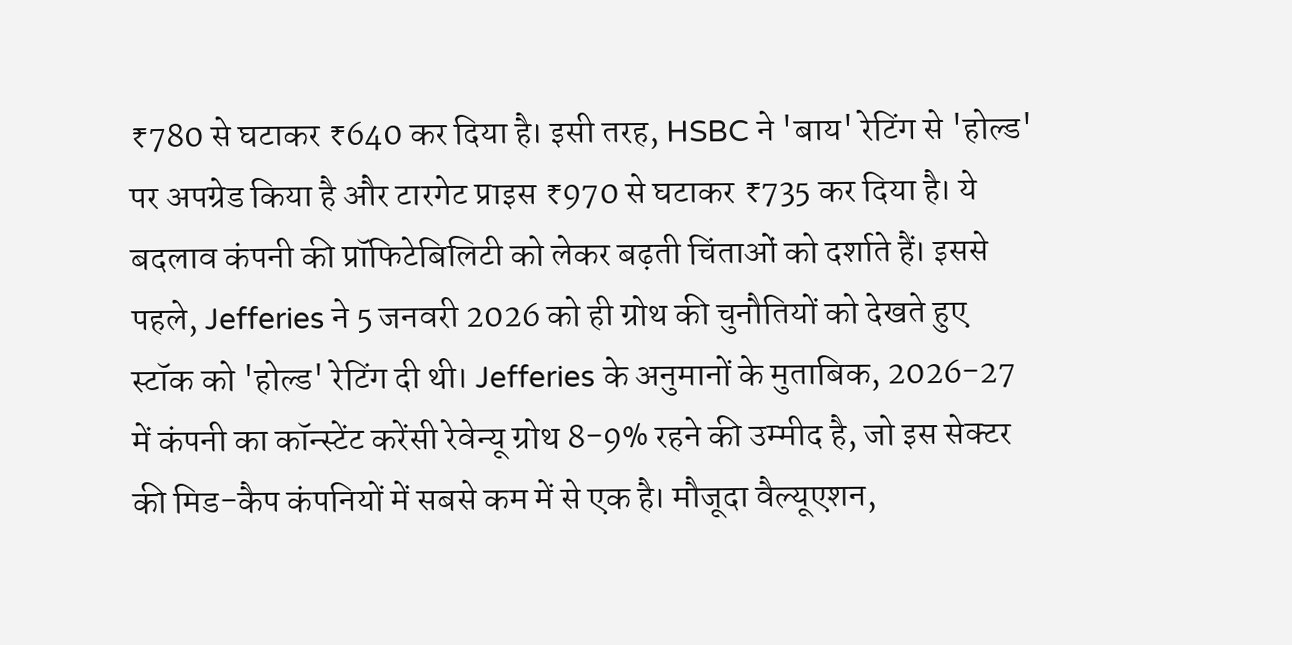₹780 से घटाकर ₹640 कर दिया है। इसी तरह, HSBC ने 'बाय' रेटिंग से 'होल्ड' पर अपग्रेड किया है और टारगेट प्राइस ₹970 से घटाकर ₹735 कर दिया है। ये बदलाव कंपनी की प्रॉफिटेबिलिटी को लेकर बढ़ती चिंताओं को दर्शाते हैं। इससे पहले, Jefferies ने 5 जनवरी 2026 को ही ग्रोथ की चुनौतियों को देखते हुए स्टॉक को 'होल्ड' रेटिंग दी थी। Jefferies के अनुमानों के मुताबिक, 2026-27 में कंपनी का कॉन्स्टेंट करेंसी रेवेन्यू ग्रोथ 8-9% रहने की उम्मीद है, जो इस सेक्टर की मिड-कैप कंपनियों में सबसे कम में से एक है। मौजूदा वैल्यूएशन,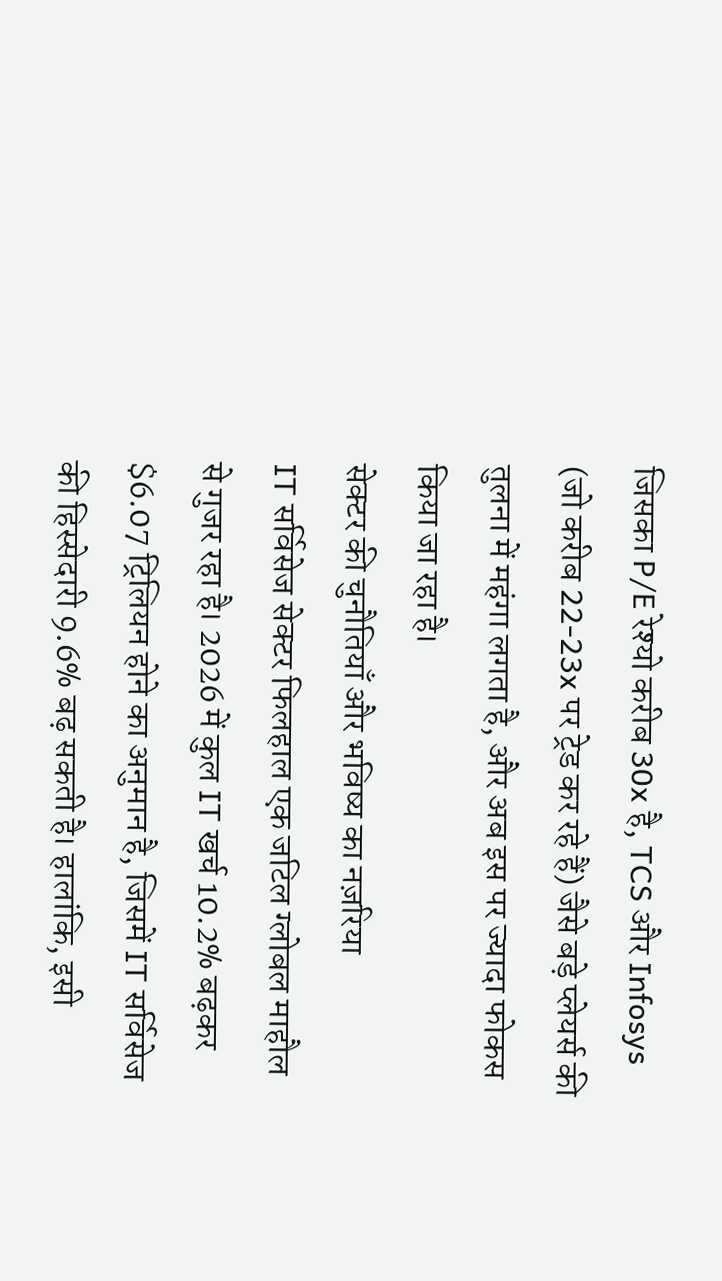जिसका P/E रेश्यो करीब 30x है, TCS और Infosys (जो करीब 22-23x पर ट्रेड कर रहे हैं) जैसे बड़े प्लेयर्स की तुलना में महंगा लगता है, और अब इस पर ज्यादा फोकस किया जा रहा है।
सेक्टर की चुनौतियाँ और भविष्य का नज़रिया
IT सर्विसेज सेक्टर फिलहाल एक जटिल ग्लोबल माहौल से गुजर रहा है। 2026 में कुल IT खर्च 10.2% बढ़कर $6.07 ट्रिलियन होने का अनुमान है, जिसमें IT सर्विसेज की हिस्सेदारी 9.6% बढ़ सकती है। हालांकि, इसी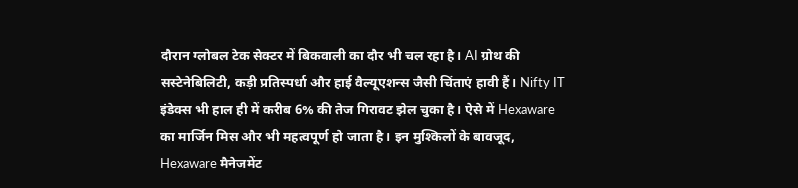दौरान ग्लोबल टेक सेक्टर में बिकवाली का दौर भी चल रहा है। AI ग्रोथ की सस्टेनेबिलिटी, कड़ी प्रतिस्पर्धा और हाई वैल्यूएशन्स जैसी चिंताएं हावी हैं। Nifty IT इंडेक्स भी हाल ही में करीब 6% की तेज गिरावट झेल चुका है। ऐसे में Hexaware का मार्जिन मिस और भी महत्वपूर्ण हो जाता है। इन मुश्किलों के बावजूद, Hexaware मैनेजमेंट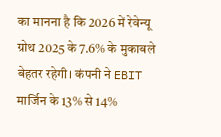का मानना है कि 2026 में रेवेन्यू ग्रोथ 2025 के 7.6% के मुकाबले बेहतर रहेगी। कंपनी ने EBIT मार्जिन के 13% से 14%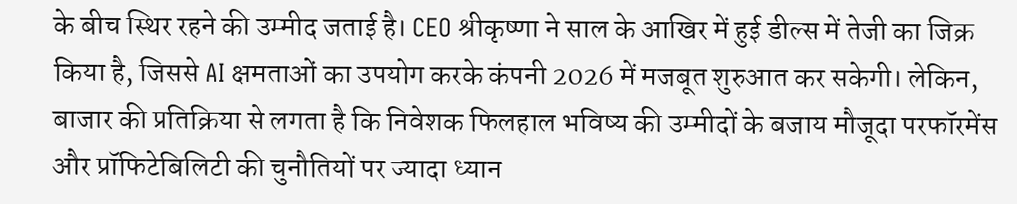के बीच स्थिर रहने की उम्मीद जताई है। CEO श्रीकृष्णा ने साल के आखिर में हुई डील्स में तेजी का जिक्र किया है, जिससे AI क्षमताओं का उपयोग करके कंपनी 2026 में मजबूत शुरुआत कर सकेगी। लेकिन, बाजार की प्रतिक्रिया से लगता है कि निवेशक फिलहाल भविष्य की उम्मीदों के बजाय मौजूदा परफॉरमेंस और प्रॉफिटेबिलिटी की चुनौतियों पर ज्यादा ध्यान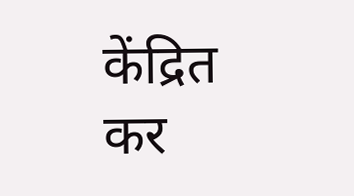केंद्रित कर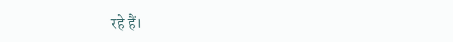रहे हैं।